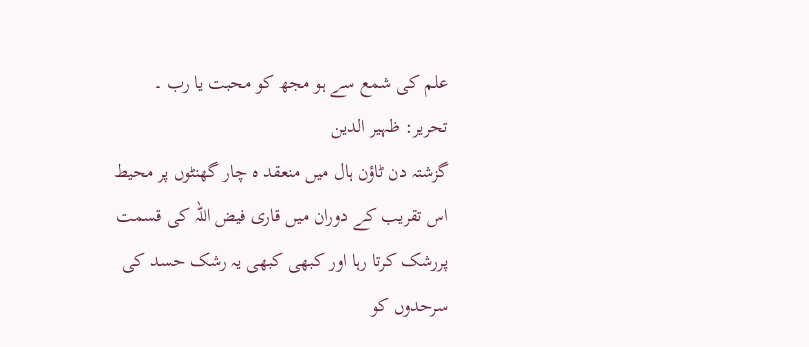علم کی شمع سے ہو مجھ کو محبت یا رب ۔ تحریر: ظہیر الدین
گزشتہ دن ٹاؤن ہال میں منعقد ہ چار گھنٹوں پر محیط اس تقریب کے دوران میں قاری فیض اللہ کی قسمت پررشک کرتا رہا اور کبھی کبھی یہ رشک حسد کی سرحدوں کو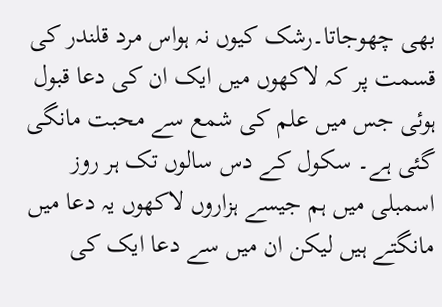بھی چھوجاتا۔رشک کیوں نہ ہواس مرد قلندر کی قسمت پر کہ لاکھوں میں ایک ان کی دعا قبول ہوئی جس میں علم کی شمع سے محبت مانگی گئی ہے۔ سکول کے دس سالوں تک ہر روز اسمبلی میں ہم جیسے ہزاروں لاکھوں یہ دعا میں مانگتے ہیں لیکن ان میں سے دعا ایک کی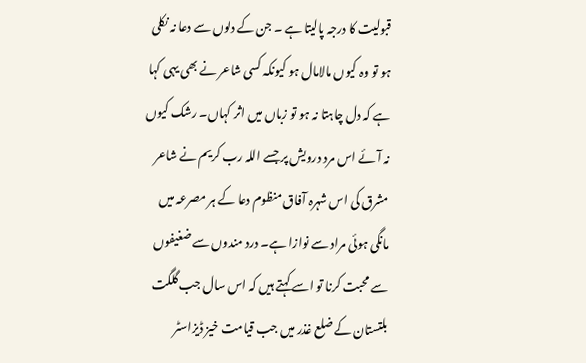قبولیت کا درجہ پالیتا ہے ۔ جن کے دلوں سے دعا نہ نکلی ہو تو وہ کیوں مالامال ہو کیونکہ کسی شاعر نے بھی یہی کہا ہے کہ دل چاہتا نہ ہو تو زباں میں اثر کہاں۔ رشک کیوں نہ آئے اس مرد درویش پر جسے اللہ رب کریم نے شاعر مشرق کی اس شہرہ آفاق منظوم دعا کے ہر مصرعہ میں مانگی ہوئی مراد سے نوازا ہے۔ درد مندوں سے ضغیفوں سے محبت کرنا تو اسے کہتے ہیں کہ اس سال جب گلگت بلتستان کے ضلع غذر میں جب قیامت خیز ڈیزاسٹر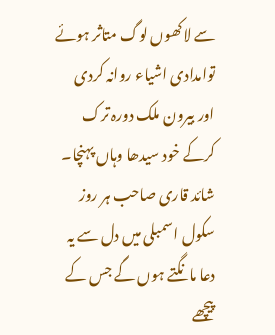سے لاکھوں لوگ متاثر ہوئے توامدادی اشیاء روانہ کردی اور بیرون ملک دورہ ترک کرکے خود سیدھا وہاں پہنچا۔ شائد قاری صاحب ہر روز سکول اسمبلی میں دل سے یہ دعا مانگتے ہوں گے جس کے پیچھے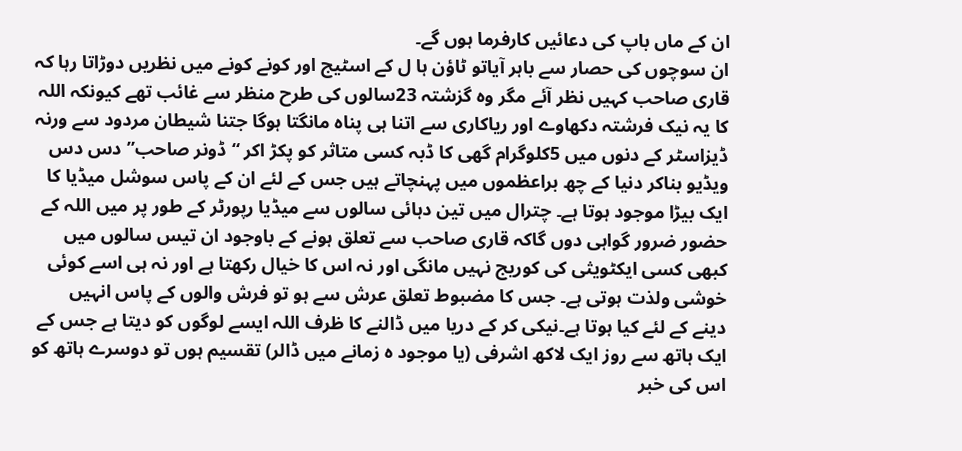ان کے ماں باپ کی دعائیں کارفرما ہوں گے۔
ان سوچوں کی حصار سے باہر آیاتو ٹاؤن ہا ل کے اسٹیج اور کونے کونے میں نظریں دوڑاتا رہا کہ قاری صاحب کہیں نظر آئے مگر وہ گزشتہ 23سالوں کی طرح منظر سے غائب تھے کیونکہ اللہ کا یہ نیک فرشتہ دکھاوے اور ریاکاری سے اتنا ہی پناہ مانگتا ہوگا جتنا شیطان مردود سے ورنہ ڈیزاسٹر کے دنوں میں 5کلوگرام گھی کا ڈبہ کسی متاثر کو پکڑ اکر “ڈونر صاحب”دس دس ویڈیو بناکر دنیا کے چھ براعظموں میں پہنچاتے ہیں جس کے لئے ان کے پاس سوشل میڈیا کا ایک بیڑا موجود ہوتا ہے۔ چترال میں تین دہائی سالوں سے میڈیا رپورٹر کے طور پر میں اللہ کے حضور ضرور گواہی دوں گاکہ قاری صاحب سے تعلق ہونے کے باوجود ان تیس سالوں میں کبھی کسی ایکٹویثی کی کوریج نہیں مانگی اور نہ اس کا خیال رکھتا ہے اور نہ ہی اسے کوئی خوشی ولذت ہوتی ہے۔ جس کا مضبوط تعلق عرش سے ہو تو فرش والوں کے پاس انہیں دینے کے لئے کیا ہوتا ہے۔نیکی کر کے دریا میں ڈالنے کا ظرف اللہ ایسے لوگوں کو دیتا ہے جس کے ایک ہاتھ سے روز ایک لاکھ اشرفی (یا موجود ہ زمانے میں ڈالر) تقسیم ہوں تو دوسرے ہاتھ کو اس کی خبر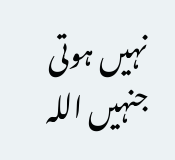نہیں ہوتی جنہیں اللہ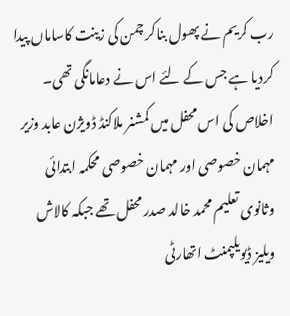رب کریم نے پھول بناکر چمن کی زینت کاساماں پیدا کردیا ہے جس کے لئے اس نے دعامانگی تھی۔
اخلاص کی اس محفل میں کمشنر ملاکنڈ ڈویژن عابد وزیر مہمان خصوصی اور مہمان خصوصی محکمہ ابتدائی وثانوی تعلیم محمد خالد صدر محفل تھے جبکہ کالاش ویلیز ڈیویلپمنٹ اتھارٹی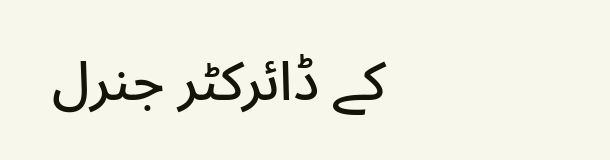کے ڈائرکٹر جنرل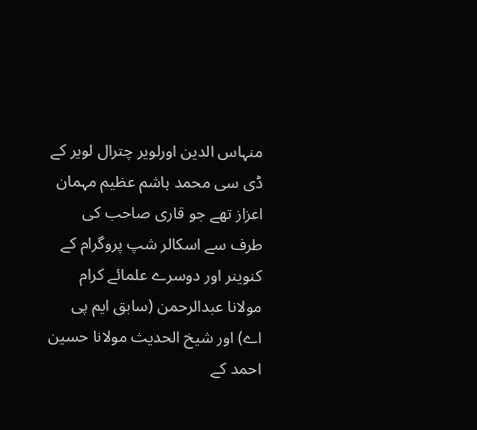منہاس الدین اورلویر چترال لویر کے ڈی سی محمد ہاشم عظیم مہمان اعزاز تھے جو قاری صاحب کی طرف سے اسکالر شپ پروگرام کے کنوینر اور دوسرے علمائے کرام مولانا عبدالرحمن (سابق ایم پی اے) اور شیخ الحدیث مولانا حسین احمد کے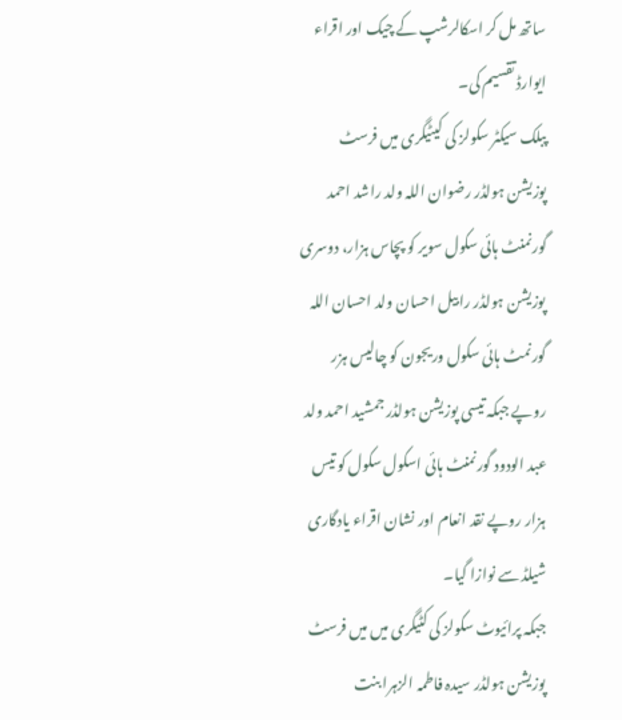ساتھ مل کر اسکالرشپ کے چیک اور اقراء ایوارڈ تقسیم کی۔
پبلک سیکٹر سکولز کی کیٹیگری میں فرسٹ پوزیشن ہولڈر رضوان اللہ ولد راشد احمد گورنمنٹ ہائی سکول سویر کو پچاس ہزار، دوسری پوزیشن ہولڈر رابیل احسان ولد احسان اللہ گورنمٹ ہائی سکول وریجون کو چالیس ہزر روپے جبکہ تیسی پوزیشن ہولڈر جمشید احمد ولد عبد الودود گورنمنٹ ہائی اسکول سکول کو تیس ہزار روپے نقد انعام اور نشان اقراء یادگاری شیلڈ سے نوازا گیا۔
جبکہ پرائیوٹ سکولز کی کٹیگری میں میں فرسٹ پوزیشن ہولڈر سیدہ فاطمہ الزہرا بنت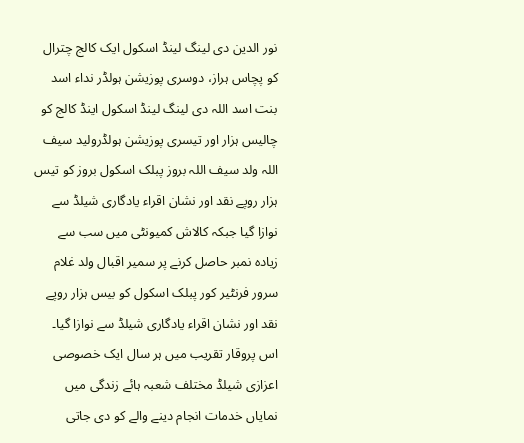نور الدین دی لینگ لینڈ اسکول ایک کالج چترال کو پچاس ہراز، دوسری پوزیشن ہولڈر نداء اسد بنت اسد اللہ دی لینگ لینڈ اسکول اینڈ کالج کو چالیس ہزار اور تیسری پوزیشن ہولڈرولید سیف اللہ ولد سیف اللہ بروز پبلک اسکول بروز کو تیس ہزار روپے نقد اور نشان اقراء یادگاری شیلڈ سے نوازا گیا جبکہ کالاش کمیونٹی میں سب سے زیادہ نمبر حاصل کرنے پر سمیر اقبال ولد غلام سرور فرنٹیر کور پبلک اسکول کو بیس ہزار روپے نقد اور نشان اقراء یادگاری شیلڈ سے نوازا گیا۔
اس پروقار تقریب میں ہر سال ایک خصوصی اعزازی شیلڈ مختلف شعبہ ہائے زندگی میں نمایاں خدمات انجام دینے والے کو دی جاتی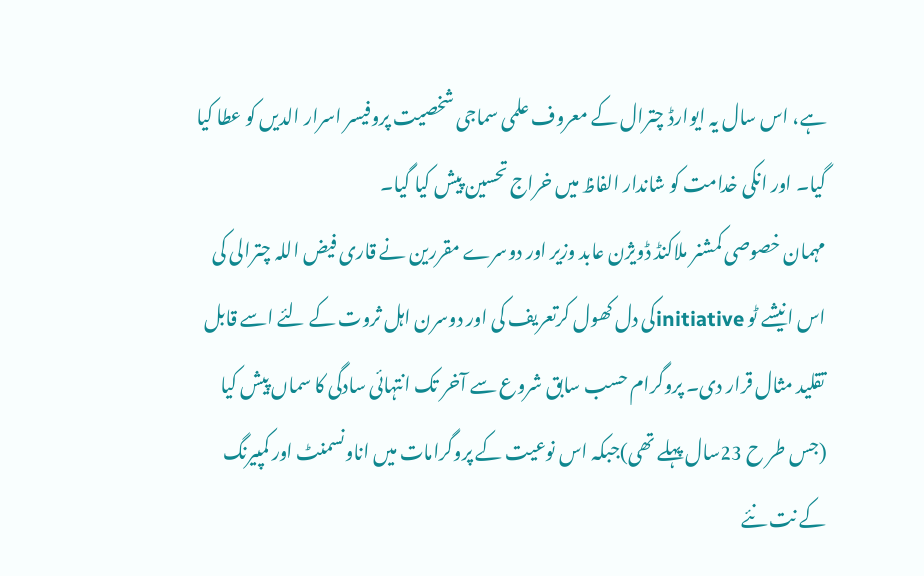ہے، اس سال یہ ایوارڈ چترال کے معروف علمی سماجی شخصیت پروفیسر اسرار الدیں کو عطا کیا گیا۔ اور انکی خدامت کو شاندار الفاظ میں خراج تحسین پیش کیا گیا۔
مہمان خصوصی کمشنر ملاکنڈ ڈویژن عابد وزیر اور دوسرے مقررین نے قاری فیض اللہ چترالی کی اس انیشے ٹو initiativeکی دل کھول کرتعریف کی اور دوسرن اہل ثروت کے لئے اسے قابل تقلید مثال قرار دی۔ پروگرام حسب سابق شروع سے آخر تک انتہائی سادگی کا سماں پیش کیا (جس طر ح 23سال پہلے تھی)جبکہ اس نوعیت کے پروگرامات میں اناونسمنٹ اور کمپیرنگ کے نت نئے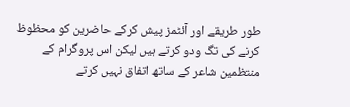طور طریقے اور آئٹمز پیش کرکے حاضرین کو محظوظ کرنے کی تگ ودو کرتے ہیں لیکن اس پروگرام کے منتظمین شاعر کے ساتھ اتفاق نہیں کرتے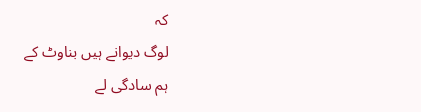کہ
لوگ دیوانے ہیں بناوٹ کے
ہم سادگی لے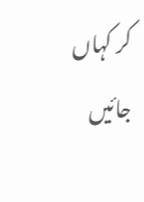کر کہاں جائیں